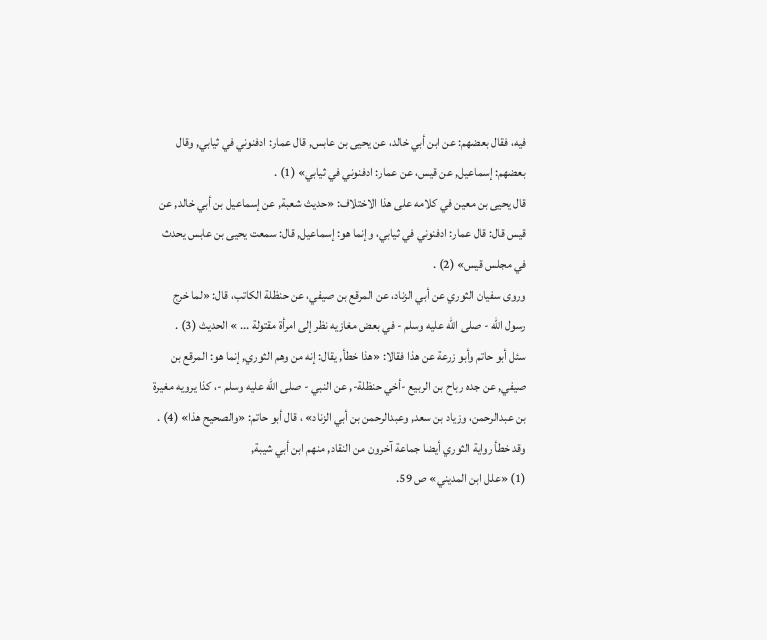فيه، فقال بعضهم: عن ابن أبي خالد، عن يحيى بن عابس, قال عمار: ادفنوني في ثيابي, وقال بعضهم: إسماعيل, عن قيس، عن عمار: ادفنوني في ثيابي» (1) .
قال يحيى بن معين في كلامه على هذا الاختلاف: «حديث شعبة, عن إسماعيل بن أبي خالد, عن قيس قال: قال عمار: ادفنوني في ثيابي، وإنما هو: إسماعيل, قال: سمعت يحيى بن عابس يحدث في مجلس قيس» (2) .
وروى سفيان الثوري عن أبي الزناد، عن المرقع بن صيفي، عن حنظلة الكاتب، قال: «لما خرج رسول الله - صلى الله عليه وسلم - في بعض مغازيه نظر إلى امرأة مقتولة ... » الحديث (3) .
سئل أبو حاتم وأبو زرعة عن هذا فقالا: «هذا خطأ, يقال: إنه من وهم الثوري, إنما هو: المرقع بن صيفي, عن جده رباح بن الربيع -أخي حنظلة-, عن النبي - صلى الله عليه وسلم -، كذا يرويه مغيرة بن عبدالرحمن، وزياد بن سعد, وعبدالرحمن بن أبي الزناد» ، قال أبو حاتم: «والصحيح هذا» (4) .
وقد خطأ رواية الثوري أيضا جماعة آخرون من النقاد, منهم ابن أبي شيبة,
(1) «علل ابن المديني» ص 59.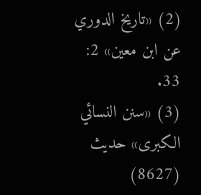(2) «تاريخ الدوري عن ابن معين» 2: 33.
(3) «سنن النسائي الكبرى» حديث (8627)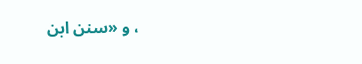، و «سنن ابن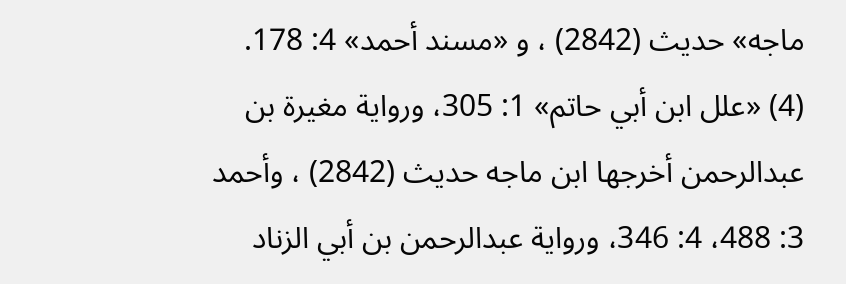ماجه» حديث (2842) ، و «مسند أحمد» 4: 178.
(4) «علل ابن أبي حاتم» 1: 305، ورواية مغيرة بن عبدالرحمن أخرجها ابن ماجه حديث (2842) ، وأحمد 3: 488، 4: 346، ورواية عبدالرحمن بن أبي الزناد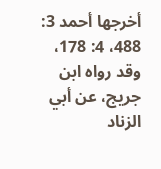أخرجها أحمد 3: 488، 4: 178، وقد رواه ابن جريج، عن أبي الزناد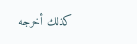كذلك أخرجه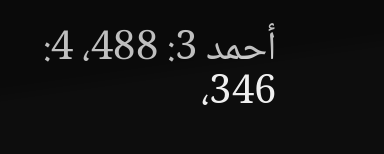أحمد 3: 488، 4: 346،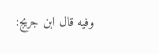وفيه قال ابن جريج: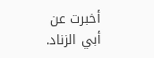أخبرت عن أبي الزناد.